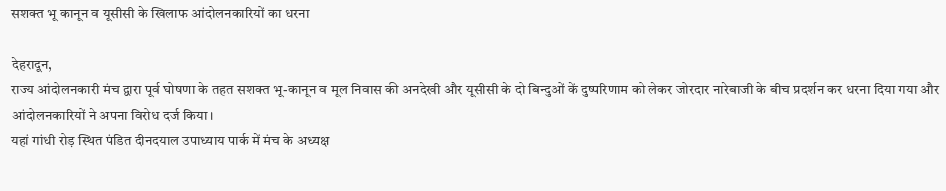सशक्त भू कानून व यूसीसी के खिलाफ आंदोलनकारियों का धरना

देहरादून,
राज्य आंदोलनकारी मंच द्वारा पूर्व घोषणा के तहत सशक्त भू-कानून व मूल निवास की अनदेखी और यूसीसी के दो बिन्दुओं कें दुष्परिणाम को लेकर जोरदार नारेबाजी के बीच प्रदर्शन कर धरना दिया गया और आंदोलनकारियों ने अपना विरोध दर्ज किया।
यहां गांधी रोड़ स्थित पंडित दीनदयाल उपाध्याय पार्क में मंच के अध्यक्ष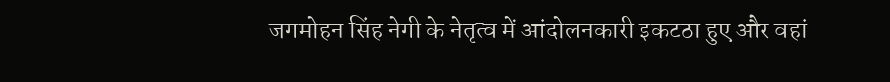जगमोहन सिंह नेगी के नेतृत्व में आंदोलनकारी इकटठा हुए और वहां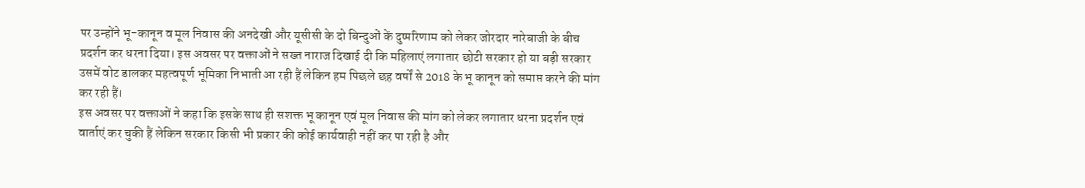पर उन्होंने भू-कानून व मूल निवास की अनदेखी और यूसीसी के दो बिन्दुओं कें दुष्परिणाम को लेकर जोरदार नारेबाजी के बीच प्रदर्शन कर धरना दिया। इस अवसर पर वक्ताओं ने सख्त नाराज दिखाई दी कि महिलाएं लगातार छोटी सरकार हो या बड़ी सरकार उसमें वोट डालकर महत्वपूर्ण भूमिका निभाती आ रही हैं लेकिन हम पिछले छह वर्षों से 2018 के भू कानून को समाप्त करने की मांग कर रही हैं।
इस अवसर पर वक्ताओं ने कहा कि इसके साथ ही सशक्त भू कानून एवं मूल निवास की मांग को लेकर लगातार धरना प्रदर्शन एवं वार्ताएं कर चुकी हैं लेकिन सरकार किसी भी प्रकार की कोई कार्यवाही नहीं कर पा रही है और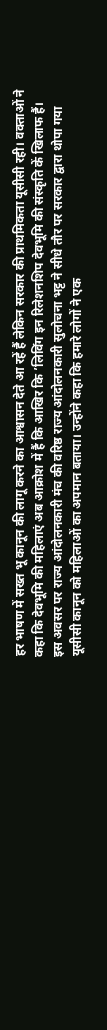हर भाषण में सख्त भू कानून की लागू करने का आश्वासन देते आ रहें हैं लेकिन सरकार की प्राथमिकता यूसीसी रही। वक्ताओं ने कहा कि देवभूमि की महिलाएं अब आक्रोश में हैं कि आखिर कि ’लिविंग इन रिलेशनशिप देवभूमि की संस्कृति कें खिलाफ हैं।
इस अवसर पर राज्य आंदोलनकारी मंच की वरिष्ठ राज्य आंदोलनकारी सुलोचना भट्ट ने सीधे तौर पर सरकार द्वारा थोपा गया यूसीसी कानून को महिलाओं का अपमान बताया। उन्होंने कहा कि हमारे लोगों ने एक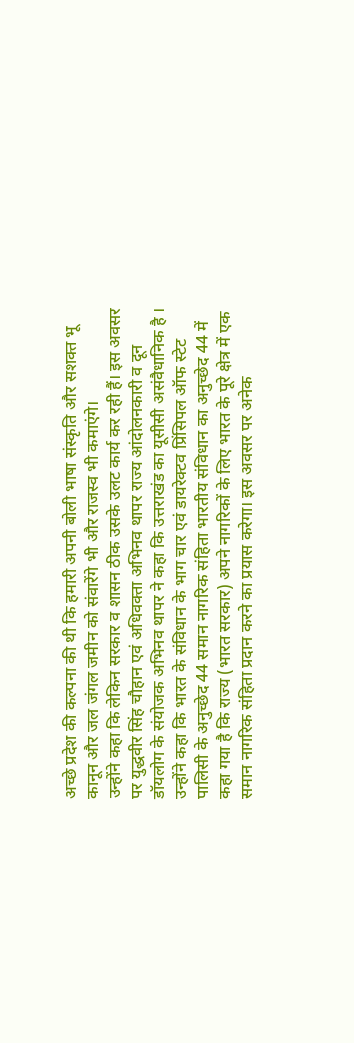अच्छे प्रदेश की कल्पना की थी कि हमारी अपनी बोली भाषा संस्कृति और सशक्त भू कानून और जल जंगल जमीन को संवारेंगे भी और राजस्व भी कमाएंगे।
उन्होंने कहा कि लेकिन सरकार व शासन ठीक उसके उलट कार्य कर रही हैं। इस अवसर पर युद्धवीर सिंह चौहान एवं अधिवक्ता अभिनव थापर राज्य आंदोलनकारी व दून डॉयलोग के संयोजक अभिनव थापर ने कहा कि उत्तराखंड का यूसीसी असंवैधानिक है । उन्होंने कहा कि भारत के संविधान के भाग चार एवं डायरेक्टव प्रिंसिपल ऑफ स्टेट पालिसी के अनुच्छेद 44 समान नागरिक संहिता भारतीय संविधान का अनुच्छेद 44 में कहा गया है कि राज्य (भारत सरकार) अपने नागरिकों के लिए भारत के पूरे क्षेत्र में एक समान नागरिक संहिता प्रदान करने का प्रयास करेगा। इस अवसर पर अनेक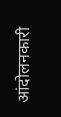आंदोलनकारी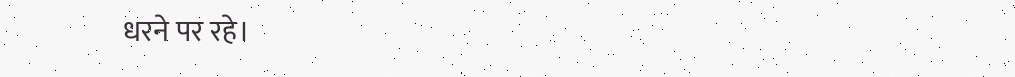धरने पर रहे।